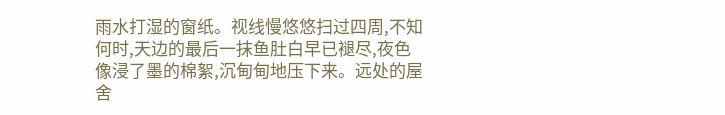雨水打湿的窗纸。视线慢悠悠扫过四周,不知何时,天边的最后一抹鱼肚白早已褪尽,夜色像浸了墨的棉絮,沉甸甸地压下来。远处的屋舍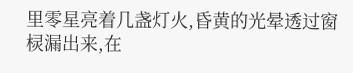里零星亮着几盏灯火,昏黄的光晕透过窗棂漏出来,在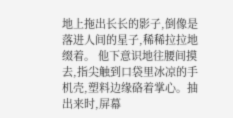地上拖出长长的影子,倒像是落进人间的星子,稀稀拉拉地缀着。 他下意识地往腰间摸去,指尖触到口袋里冰凉的手机壳,塑料边缘硌着掌心。抽出来时,屏幕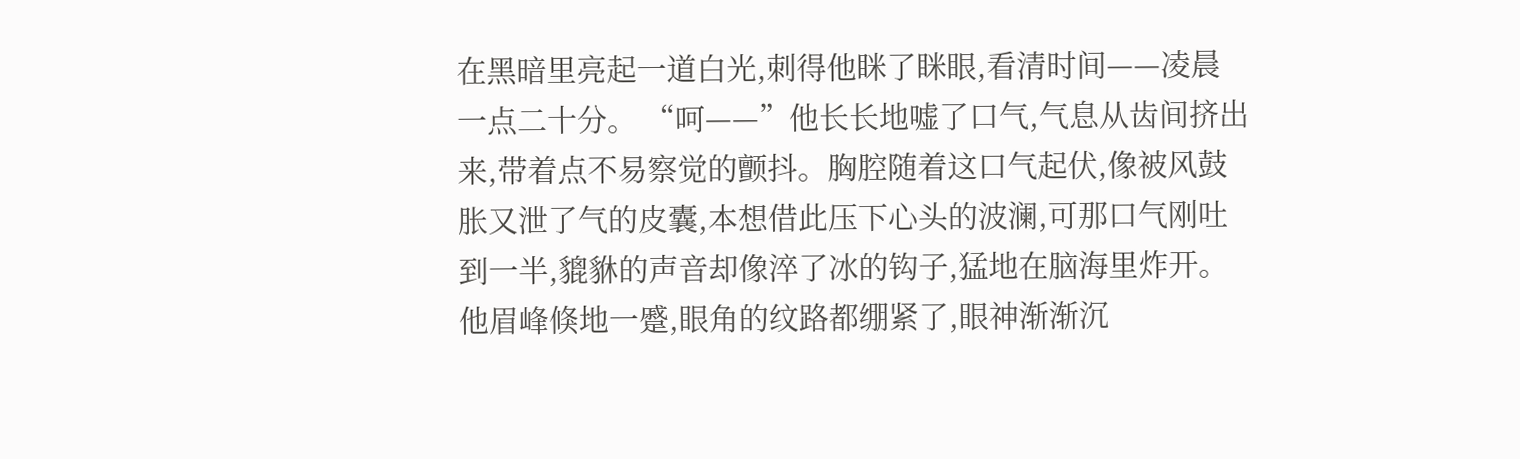在黑暗里亮起一道白光,刺得他眯了眯眼,看清时间——凌晨一点二十分。 “呵——”他长长地嘘了口气,气息从齿间挤出来,带着点不易察觉的颤抖。胸腔随着这口气起伏,像被风鼓胀又泄了气的皮囊,本想借此压下心头的波澜,可那口气刚吐到一半,貔貅的声音却像淬了冰的钩子,猛地在脑海里炸开。他眉峰倏地一蹙,眼角的纹路都绷紧了,眼神渐渐沉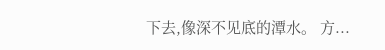下去,像深不见底的潭水。 方...